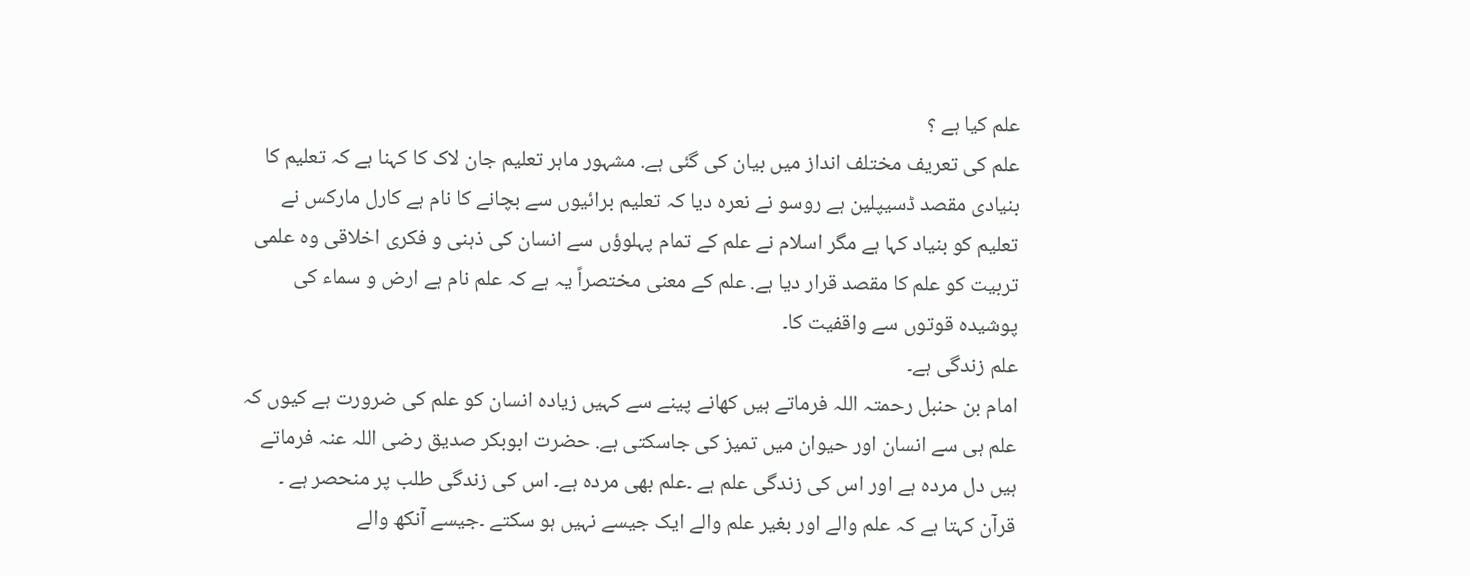علم کیا ہے ؟
علم کی تعریف مختلف انداز میں بیان کی گئی ہے. مشہور ماہر تعلیم جان لاک کا کہنا ہے کہ تعلیم کا بنیادی مقصد ڈسیپلین ہے روسو نے نعرہ دیا کہ تعلیم برائیوں سے بچانے کا نام ہے کارل مارکس نے تعلیم کو بنیاد کہا ہے مگر اسلام نے علم کے تمام پہلوؤں سے انسان کی ذہنی و فکری اخلاقی وہ علمی تربیت کو علم کا مقصد قرار دیا ہے. علم کے معنی مختصراً یہ ہے کہ علم نام ہے ارض و سماء کی پوشیدہ قوتوں سے واقفیت کا۔
علم زندگی ہے۔
امام بن حنبل رحمتہ اللہ فرماتے ہیں کھانے پینے سے کہیں زیادہ انسان کو علم کی ضرورت ہے کیوں کہ علم ہی سے انسان اور حیوان میں تمیز کی جاسکتی ہے. حضرت ابوبکر صدیق رضی اللہ عنہ فرماتے ہیں دل مردہ ہے اور اس کی زندگی علم ہے ۔علم بھی مردہ ہے۔ اس کی زندگی طلب پر منحصر ہے ۔
قرآن کہتا ہے کہ علم والے اور بغیر علم والے ایک جیسے نہیں ہو سکتے ۔جیسے آنکھ والے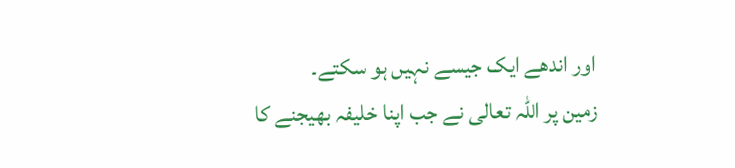اور اندھے ایک جیسے نہیں ہو سکتے۔
زمین پر اللہ تعالی نے جب اپنا خلیفہ بھیجنے کا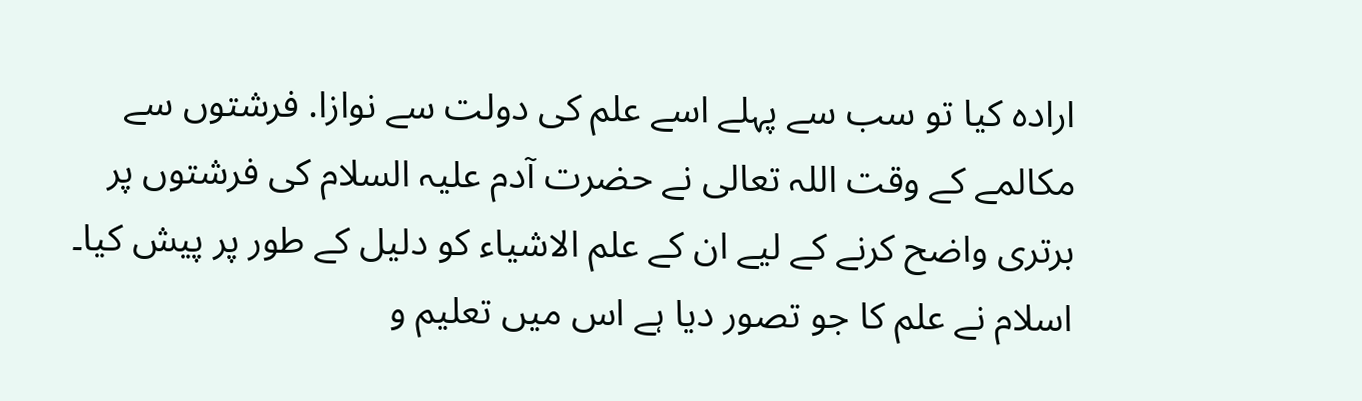ارادہ کیا تو سب سے پہلے اسے علم کی دولت سے نوازا. فرشتوں سے مکالمے کے وقت اللہ تعالی نے حضرت آدم علیہ السلام کی فرشتوں پر برتری واضح کرنے کے لیے ان کے علم الاشیاء کو دلیل کے طور پر پیش کیا۔
اسلام نے علم کا جو تصور دیا ہے اس میں تعلیم و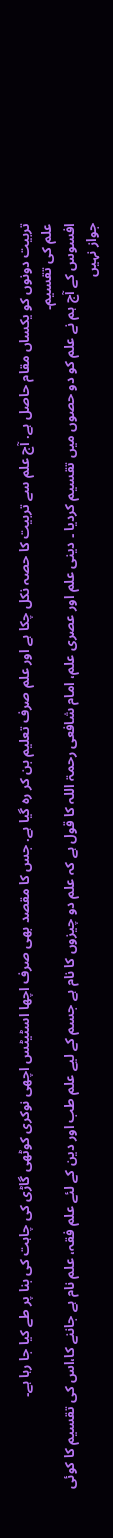تربیت دونوں کو یکساں مقام حاصل ہے. آج علم سے تربیت کا حصہ نکل چکا ہے اور علم صرف تعلیم بن کر رہ گیا ہے. جس کا مقصد بھی صرف اچھا اسٹیٹس اچھی نوکری کوٹھی گاڑی کی چاہت کی بنا پر طے کیا جا رہا ہے۔
علم کی تقسیم۔
افسوس کے آج ہم نے علم کو دو حصوں میں تقسیم کردیا ۔ دینی علم اور عصری علم، امام شافعی رحمۃ اللہ کا قول ہے کہ علم دو چیزوں کا نام ہے جسم کے لیے علم طب اور دین کے لئے علم فقہ، علم نام ہے جاننے کا،اس کی تقسیم کا کوئی جواز نہیں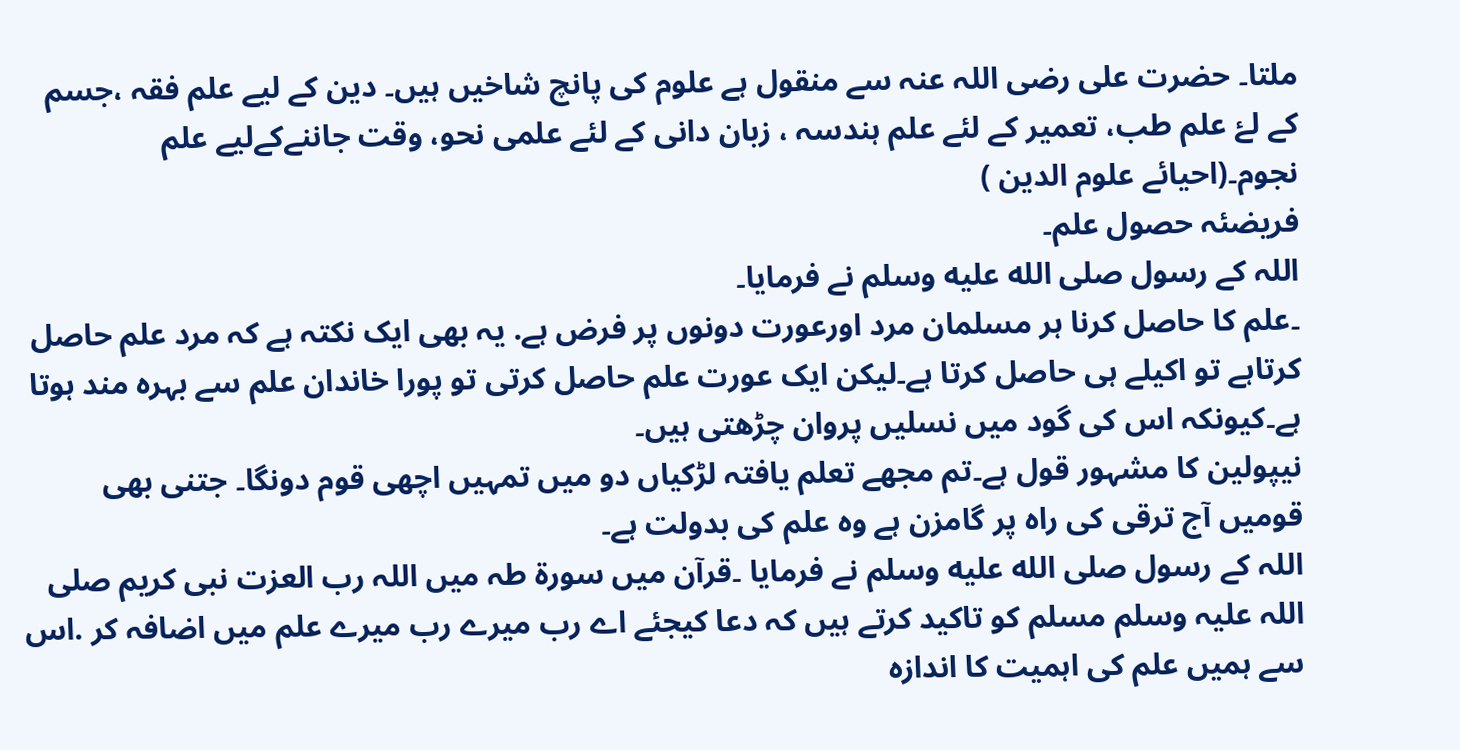ملتا۔ حضرت علی رضی اللہ عنہ سے منقول ہے علوم کی پانچ شاخیں ہیں۔ دین کے لیے علم فقہ ،جسم کے لۓ علم طب، تعمیر کے لئے علم ہندسہ ، زبان دانی کے لئے علمی نحو، وقت جاننےکےلیے علم نجوم۔(احیائے علوم الدین )
فریضئہ حصول علم۔
اللہ کے رسول صلى الله عليه وسلم نے فرمایا۔
۔علم کا حاصل کرنا ہر مسلمان مرد اورعورت دونوں پر فرض ہے. یہ بھی ایک نکتہ ہے کہ مرد علم حاصل کرتاہے تو اکیلے ہی حاصل کرتا ہے۔لیکن ایک عورت علم حاصل کرتی تو پورا خاندان علم سے بہرہ مند ہوتا ہے۔کیونکہ اس کی گود میں نسلیں پروان چڑھتی ہیں۔
نیپولین کا مشہور قول ہے۔تم مجھے تعلم یافتہ لڑکیاں دو میں تمہیں اچھی قوم دونگا۔ جتنی بھی قومیں آج ترقی کی راہ پر گامزن ہے وہ علم کی بدولت ہے۔
اللہ کے رسول صلى الله عليه وسلم نے فرمایا ۔قرآن میں سورۃ طہ میں اللہ رب العزت نبی کریم صلی اللہ علیہ وسلم مسلم کو تاکید کرتے ہیں کہ دعا کیجئے اے رب میرے رب میرے علم میں اضافہ کر .اس سے ہمیں علم کی اہمیت کا اندازہ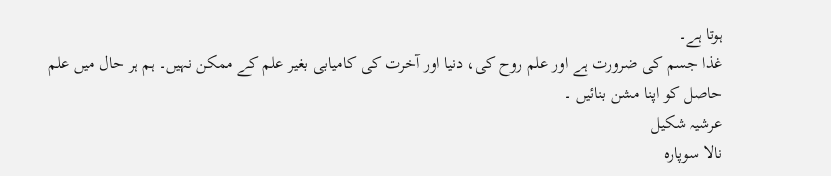ہوتا ہے۔
غذا جسم کی ضرورت ہے اور علم روح کی، دنیا اور آخرت کی کامیابی بغیر علم کے ممکن نہیں۔ ہم ہر حال میں علم حاصل کو اپنا مشن بنائیں ۔
عرشیہ شکیل
نالا سوپارہ